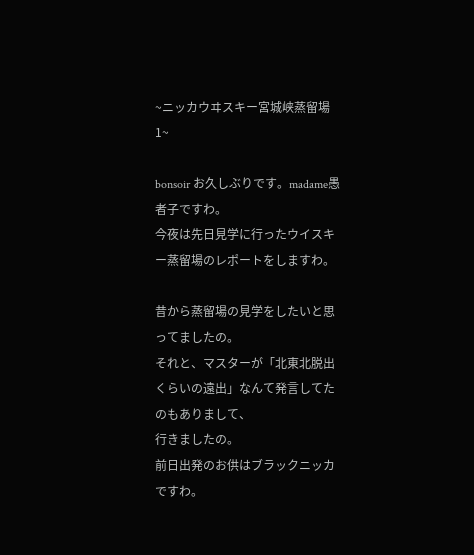~ニッカウヰスキー宮城峡蒸留場 1~

bonsoir お久しぶりです。madame愚者子ですわ。
今夜は先日見学に行ったウイスキー蒸留場のレポートをしますわ。

昔から蒸留場の見学をしたいと思ってましたの。
それと、マスターが「北東北脱出くらいの遠出」なんて発言してたのもありまして、
行きましたの。
前日出発のお供はブラックニッカですわ。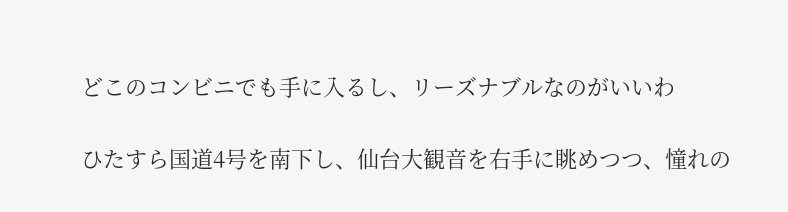どこのコンビニでも手に入るし、リーズナブルなのがいいわ


ひたすら国道4号を南下し、仙台大観音を右手に眺めつつ、憧れの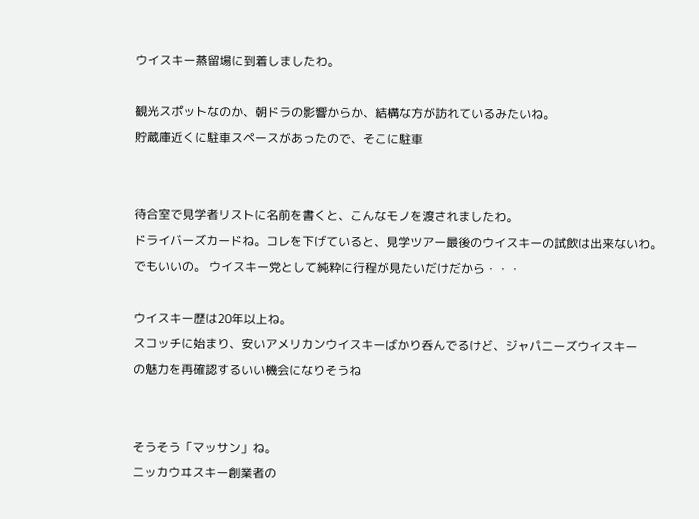ウイスキー蒸留場に到着しましたわ。

観光スポットなのか、朝ドラの影響からか、結構な方が訪れているみたいね。
貯蔵庫近くに駐車スペースがあったので、そこに駐車


待合室で見学者リストに名前を書くと、こんなモノを渡されましたわ。
ドライバーズカードね。コレを下げていると、見学ツアー最後のウイスキーの試飲は出来ないわ。
でもいいの。 ウイスキー党として純粋に行程が見たいだけだから・・・

ウイスキー歴は20年以上ね。
スコッチに始まり、安いアメリカンウイスキーばかり呑んでるけど、ジャパニーズウイスキー
の魅力を再確認するいい機会になりそうね


そうそう「マッサン」ね。
ニッカウヰスキー創業者の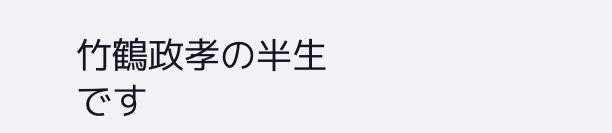竹鶴政孝の半生です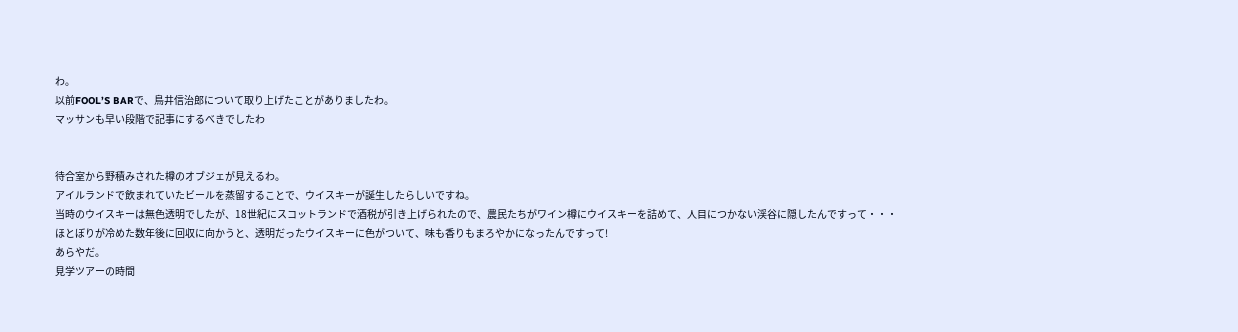わ。
以前FOOL’S BARで、鳥井信治郎について取り上げたことがありましたわ。
マッサンも早い段階で記事にするべきでしたわ


待合室から野積みされた樽のオブジェが見えるわ。
アイルランドで飲まれていたビールを蒸留することで、ウイスキーが誕生したらしいですね。
当時のウイスキーは無色透明でしたが、18世紀にスコットランドで酒税が引き上げられたので、農民たちがワイン樽にウイスキーを詰めて、人目につかない渓谷に隠したんですって・・・
ほとぼりが冷めた数年後に回収に向かうと、透明だったウイスキーに色がついて、味も香りもまろやかになったんですって!
あらやだ。
見学ツアーの時間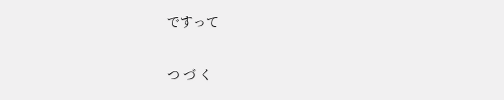ですって

つ づ く